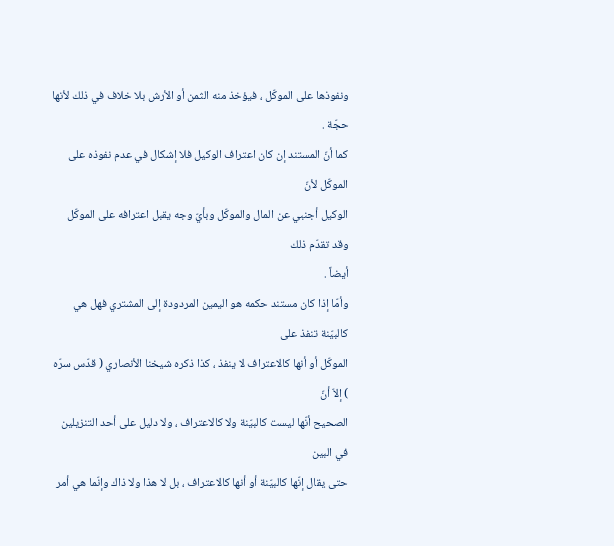ونفوذها على الموكّل ، فيؤخذ منه الثمن أو الأرش بلا خلاف في ذلك لأنها حجّة .
كما أنّ المستند إن كان اعتراف الوكيل فلا إشكال في عدم نفوذه على الموكّل لأنّ
الوكيل أجنبي عن المال والموكّل وبأيّ وجه يقبل اعترافه على الموكّل وقد تقدّم ذلك
أيضاً .
وأمّا إذا كان مستند حكمه هو اليمين المردودة إلى المشتري فهل هي كالبيّنة تنفذ على
الموكّل أو أنها كالاعتراف لا ينفذ ، كذا ذكره شيخنا الأنصاري ( قدّس سرّه ) إلاّ أنّ
الصحيح أنّها ليست كالبيّنة ولا كالاعتراف ، ولا دليل على أحد التنزيلين في البين
حتى يقال إنّها كالبيّنة أو أنها كالاعتراف ، بل لا هذا ولا ذاك وإنّما هي أمر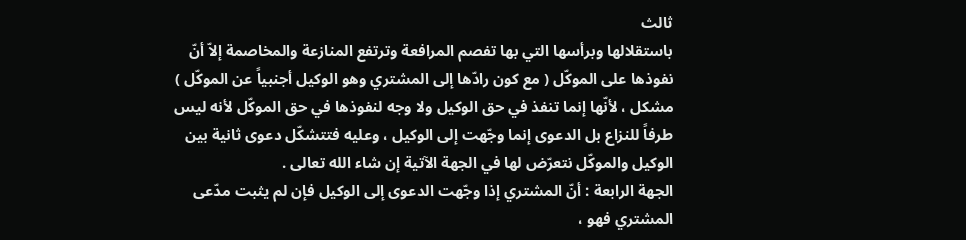ثالث
باستقلالها وبرأسها التي بها تفصم المرافعة وترتفع المنازعة والمخاصمة إلاّ أنّ
نفوذها على الموكّل ( مع كون رادّها إلى المشتري وهو الوكيل أجنبياً عن الموكّل )
مشكل ، لأنّها إنما تنفذ في حق الوكيل ولا وجه لنفوذها في حق الموكّل لأنه ليس
طرفاً للنزاع بل الدعوى إنما وجّهت إلى الوكيل ، وعليه فتتشكّل دعوى ثانية بين
الوكيل والموكّل نتعرّض لها في الجهة الآتية إن شاء الله تعالى .
الجهة الرابعة : أنّ المشتري إذا وجّهت الدعوى إلى الوكيل فإن لم يثبت مدّعى
المشتري فهو ،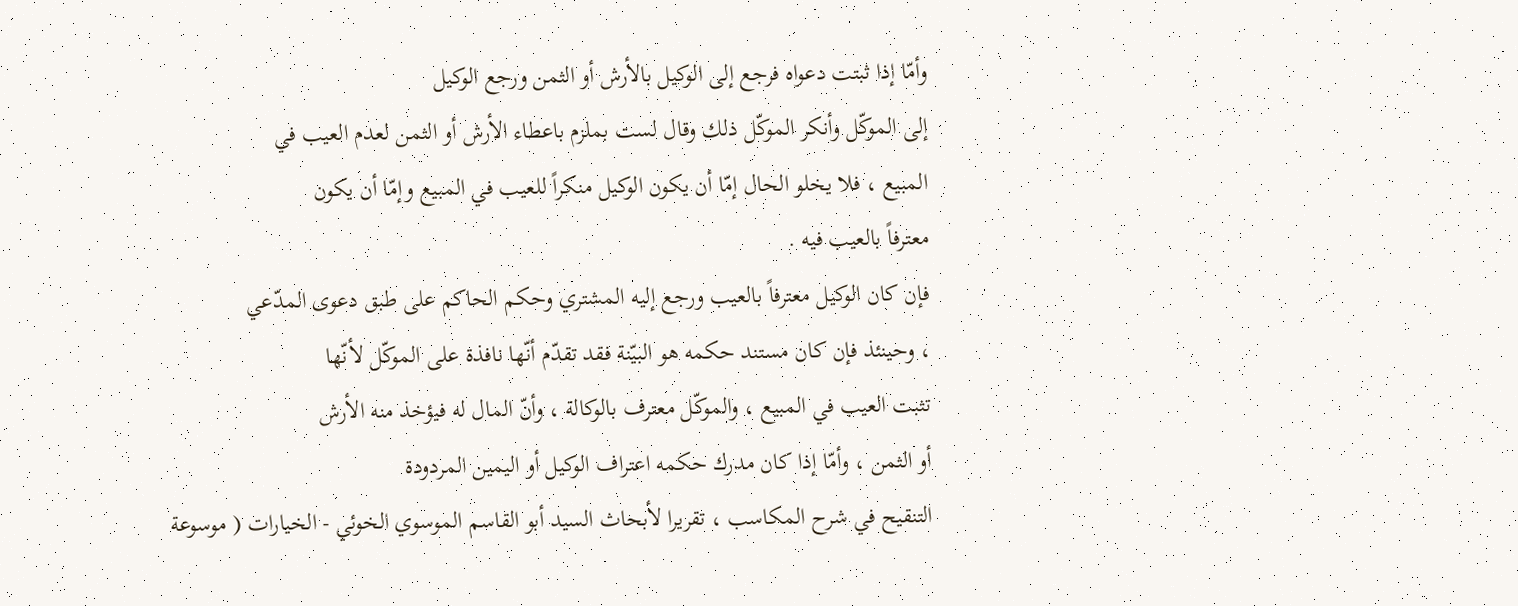وأمّا إذا ثبتت دعواه فرجع إلى الوكيل بالأرش أو الثمن ورجع الوكيل
إلى الموكّل وأنكر الموكّل ذلك وقال لست بملزم باعطاء الأرش أو الثمن لعدم العيب في
المبيع ، فلا يخلو الحال إمّا أن يكون الوكيل منكراً للعيب في المبيع وإمّا أن يكون
معترفاً بالعيب فيه .
فإن كان الوكيل معترفاً بالعيب ورجع إليه المشتري وحكم الحاكم على طبق دعوى المدّعي
، وحينئذ فإن كان مستند حكمه هو البيّنة فقد تقدّم أنّها نافذة على الموكّل لأنّها
تثبت العيب في المبيع ، والموكّل معترف بالوكالة ، وأنّ المال له فيؤخذ منه الأرش
أو الثمن ، وأمّا إذا كان مدرك حكمه اعتراف الوكيل أو اليمين المردودة
التنقيح في شرح المكاسب ، تقريرا لأبحاث السيد أبو القاسم الموسوي الخوئي - الخيارات ( موسوعة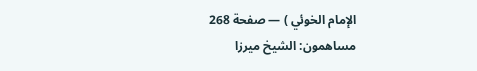الإمام الخوئي ) — صفحة 268
مساهمون: الشيخ ميرزا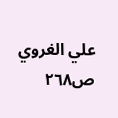علي الغروي
ص٢٦٨